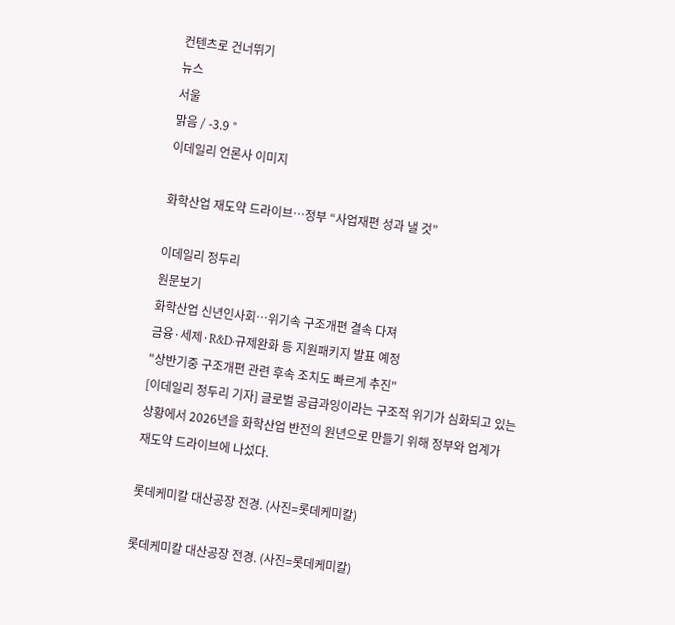컨텐츠로 건너뛰기
뉴스
서울
맑음 / -3.9 °
이데일리 언론사 이미지

화학산업 재도약 드라이브…정부 “사업재편 성과 낼 것”

이데일리 정두리
원문보기
화학산업 신년인사회…위기속 구조개편 결속 다져
금융·세제·R&D·규제완화 등 지원패키지 발표 예정
"상반기중 구조개편 관련 후속 조치도 빠르게 추진"
[이데일리 정두리 기자] 글로벌 공급과잉이라는 구조적 위기가 심화되고 있는 상황에서 2026년을 화학산업 반전의 원년으로 만들기 위해 정부와 업계가 재도약 드라이브에 나섰다.

롯데케미칼 대산공장 전경. (사진=롯데케미칼)

롯데케미칼 대산공장 전경. (사진=롯데케미칼)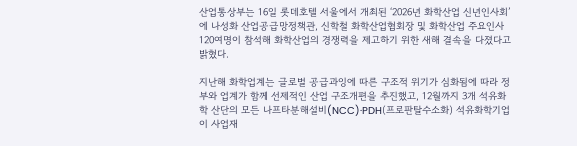산업통상부는 16일 롯데호텔 서울에서 개최된 ‘2026년 화학산업 신년인사회’에 나성화 산업공급망정책관, 신학철 화학산업협회장 및 화학산업 주요인사 120여명이 참석해 화학산업의 경쟁력을 제고하기 위한 새해 결속을 다졌다고 밝혔다.

지난해 화학업계는 글로벌 공급과잉에 따른 구조적 위기가 심화됨에 따라 정부와 업계가 함께 선제적인 산업 구조개편을 추진했고, 12월까지 3개 석유화학 산단의 모든 나프타분해설비(NCC)·PDH(프로판탈수소화) 석유화학기업이 사업재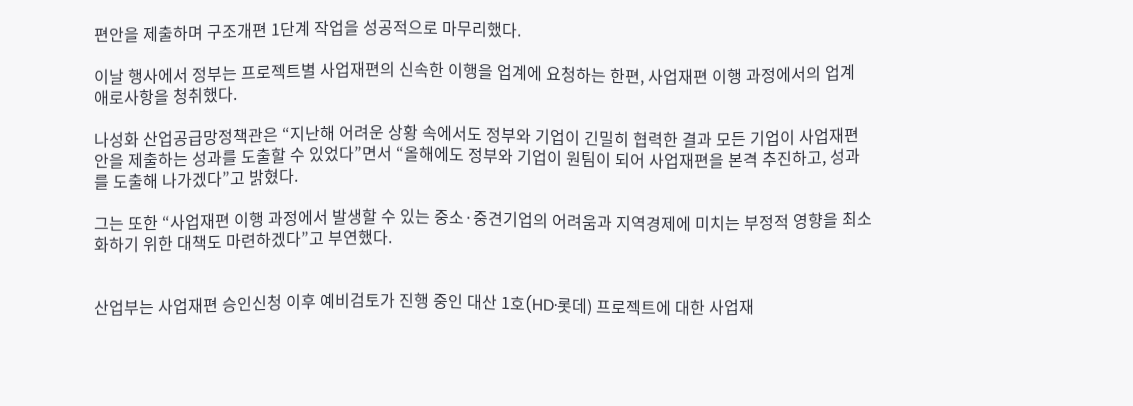편안을 제출하며 구조개편 1단계 작업을 성공적으로 마무리했다.

이날 행사에서 정부는 프로젝트별 사업재편의 신속한 이행을 업계에 요청하는 한편, 사업재편 이행 과정에서의 업계 애로사항을 청취했다.

나성화 산업공급망정책관은 “지난해 어려운 상황 속에서도 정부와 기업이 긴밀히 협력한 결과 모든 기업이 사업재편안을 제출하는 성과를 도출할 수 있었다”면서 “올해에도 정부와 기업이 원팀이 되어 사업재편을 본격 추진하고, 성과를 도출해 나가겠다”고 밝혔다.

그는 또한 “사업재편 이행 과정에서 발생할 수 있는 중소·중견기업의 어려움과 지역경제에 미치는 부정적 영향을 최소화하기 위한 대책도 마련하겠다”고 부연했다.


산업부는 사업재편 승인신청 이후 예비검토가 진행 중인 대산 1호(HD·롯데) 프로젝트에 대한 사업재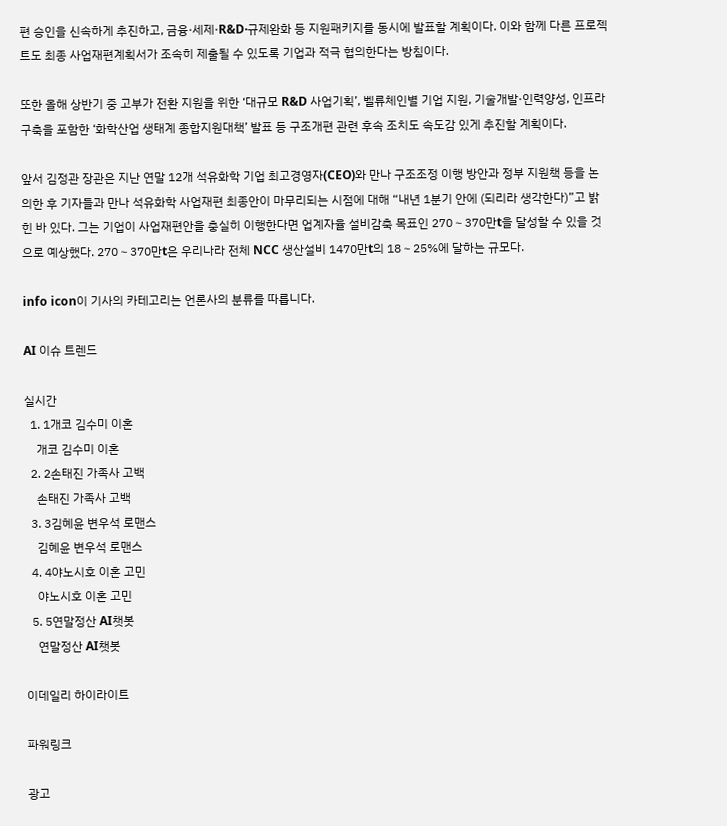편 승인을 신속하게 추진하고, 금융·세제·R&D·규제완화 등 지원패키지를 동시에 발표할 계획이다. 이와 함께 다른 프로젝트도 최종 사업재편계획서가 조속히 제출될 수 있도록 기업과 적극 협의한다는 방침이다.

또한 올해 상반기 중 고부가 전환 지원을 위한 ‘대규모 R&D 사업기획’, 벨류체인별 기업 지원, 기술개발·인력양성, 인프라 구축을 포함한 ‘화학산업 생태계 종합지원대책’ 발표 등 구조개편 관련 후속 조치도 속도감 있게 추진할 계획이다.

앞서 김정관 장관은 지난 연말 12개 석유화학 기업 최고경영자(CEO)와 만나 구조조정 이행 방안과 정부 지원책 등을 논의한 후 기자들과 만나 석유화학 사업재편 최종안이 마무리되는 시점에 대해 “내년 1분기 안에 (되리라 생각한다)”고 밝힌 바 있다. 그는 기업이 사업재편안을 충실히 이행한다면 업계자율 설비감축 목표인 270∼370만t을 달성할 수 있을 것으로 예상했다. 270∼370만t은 우리나라 전체 NCC 생산설비 1470만t의 18∼25%에 달하는 규모다.

info icon이 기사의 카테고리는 언론사의 분류를 따릅니다.

AI 이슈 트렌드

실시간
  1. 1개코 김수미 이혼
    개코 김수미 이혼
  2. 2손태진 가족사 고백
    손태진 가족사 고백
  3. 3김혜윤 변우석 로맨스
    김혜윤 변우석 로맨스
  4. 4야노시호 이혼 고민
    야노시호 이혼 고민
  5. 5연말정산 AI챗봇
    연말정산 AI챗봇

이데일리 하이라이트

파워링크

광고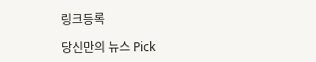링크등록

당신만의 뉴스 Pick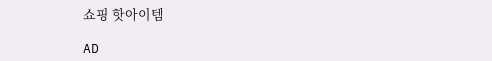쇼핑 핫아이템

AD